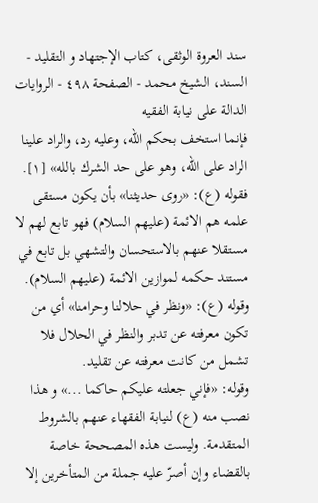سند العروة الوثقى، كتاب الإجتهاد و التقليد - السند، الشيخ محمد - الصفحة ٤٩٨ - الروايات الدالة على نيابة الفقيه
فإنما استخف بحكم الله، وعليه رد، والراد علينا الراد على الله، وهو على حد الشرك بالله» [١].
فقوله (ع): «روى حديثنا» بأن يكون مستقى علمه هم الائمة (عليهم السلام) فهو تابع لهم لا مستقلا عنهم بالاستحسان والتشهي بل تابع في مستند حكمه لموازين الائمة (عليهم السلام).
وقوله (ع): «ونظر في حلالنا وحرامنا» أي من تكون معرفته عن تدبر والنظر في الحلال فلا تشمل من كانت معرفته عن تقليد.
وقوله: «فإني جعلته عليكم حاكما ...» و هذا نصب منه (ع) لنيابة الفقهاء عنهم بالشروط المتقدمة. وليست هذه المصححة خاصة بالقضاء وإن أصرّ عليه جملة من المتأخرين إلا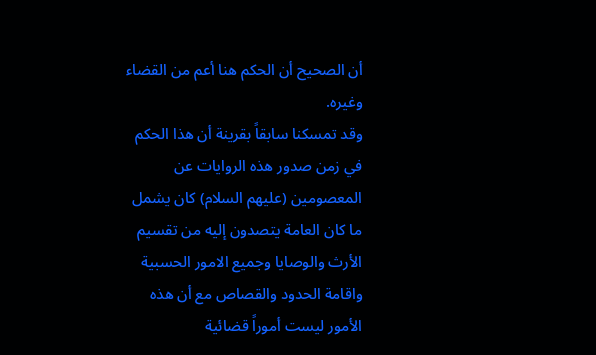أن الصحيح أن الحكم هنا أعم من القضاء وغيره.
وقد تمسكنا سابقاً بقرينة أن هذا الحكم في زمن صدور هذه الروايات عن المعصومين (عليهم السلام) كان يشمل ما كان العامة يتصدون إليه من تقسيم الأرث والوصايا وجميع الامور الحسبية واقامة الحدود والقصاص مع أن هذه الأمور ليست أموراً قضائية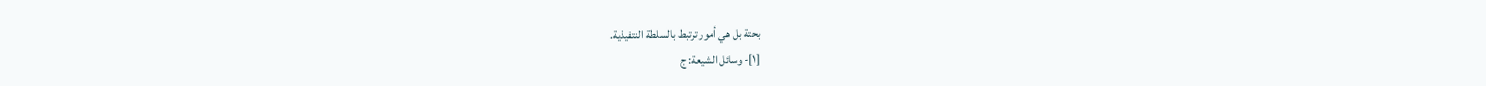بحتة بل هي أمور ترتبط بالسلطة النتفيذية.
[١]- وسائل الشيعة: ج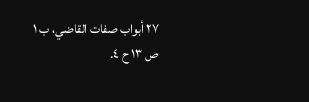٢٧ أبواب صفات القاضي، ب ١ ص ١٣ ح ٤.